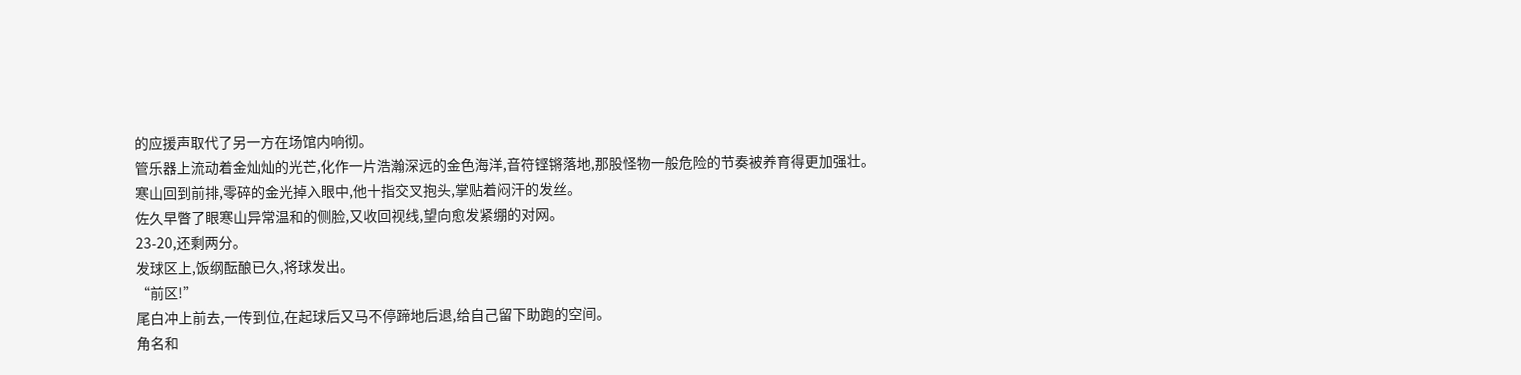的应援声取代了另一方在场馆内响彻。
管乐器上流动着金灿灿的光芒,化作一片浩瀚深远的金色海洋,音符铿锵落地,那股怪物一般危险的节奏被养育得更加强壮。
寒山回到前排,零碎的金光掉入眼中,他十指交叉抱头,掌贴着闷汗的发丝。
佐久早瞥了眼寒山异常温和的侧脸,又收回视线,望向愈发紧绷的对网。
23-20,还剩两分。
发球区上,饭纲酝酿已久,将球发出。
“前区!”
尾白冲上前去,一传到位,在起球后又马不停蹄地后退,给自己留下助跑的空间。
角名和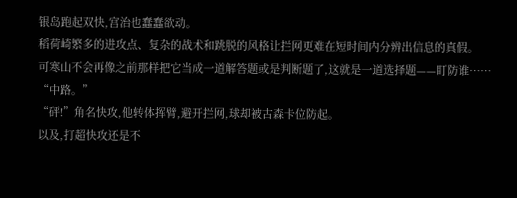银岛跑起双快,宫治也蠢蠢欲动。
稻荷崎繁多的进攻点、复杂的战术和跳脱的风格让拦网更难在短时间内分辨出信息的真假。
可寒山不会再像之前那样把它当成一道解答题或是判断题了,这就是一道选择题——盯防谁……
“中路。”
“砰!”角名快攻,他转体挥臂,避开拦网,球却被古森卡位防起。
以及,打超快攻还是不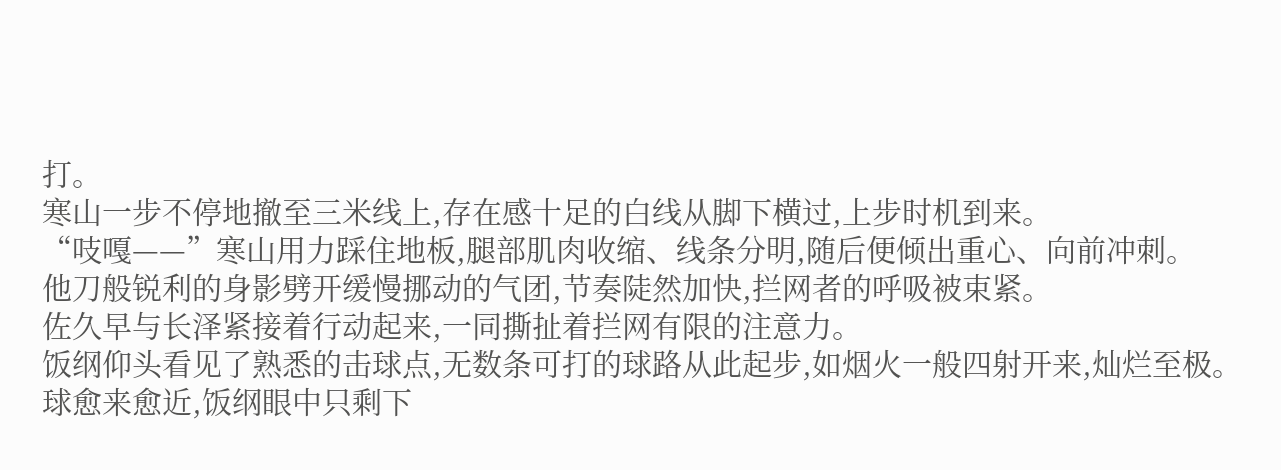打。
寒山一步不停地撤至三米线上,存在感十足的白线从脚下横过,上步时机到来。
“吱嘎——”寒山用力踩住地板,腿部肌肉收缩、线条分明,随后便倾出重心、向前冲刺。
他刀般锐利的身影劈开缓慢挪动的气团,节奏陡然加快,拦网者的呼吸被束紧。
佐久早与长泽紧接着行动起来,一同撕扯着拦网有限的注意力。
饭纲仰头看见了熟悉的击球点,无数条可打的球路从此起步,如烟火一般四射开来,灿烂至极。
球愈来愈近,饭纲眼中只剩下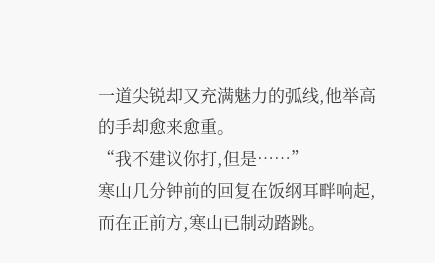一道尖锐却又充满魅力的弧线,他举高的手却愈来愈重。
“我不建议你打,但是……”
寒山几分钟前的回复在饭纲耳畔响起,而在正前方,寒山已制动踏跳。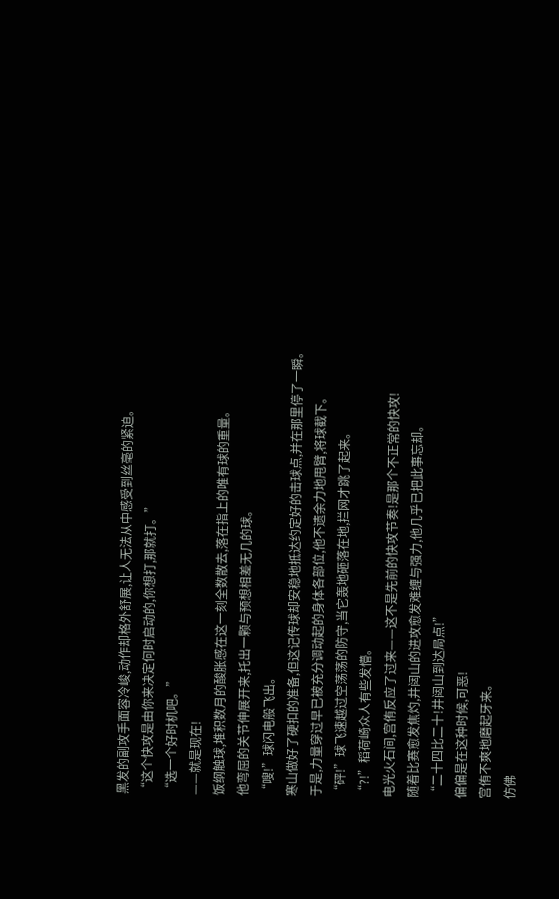黑发的副攻手面容冷峻,动作却格外舒展,让人无法从中感受到丝毫的紧迫。
“这个快攻是由你来决定何时启动的,你想打,那就打。”
“选一个好时机吧。”
——就是现在!
饭纲触球,堆积数月的酸胀感在这一刻全数散去,落在指上的唯有球的重量。
他弯屈的关节伸展开来,托出一颗与预想相差无几的球。
“嗖!”球闪电般飞出。
寒山做好了硬扣的准备,但这记传球却安稳地抵达约定好的击球点,并在那里停了一瞬。
于是,力量穿过早已被充分调动起的身体各部位,他不遗余力地甩臂,将球截下。
“砰!”球飞速越过空荡荡的防守,当它轰地砸落在地,拦网才跳了起来。
“?!”稻荷崎众人有些发懵。
电光火石间,宫侑反应了过来——这不是先前的快攻节奏!是那个不正常的快攻!
随着比赛愈发焦灼,井闼山的进攻愈发难缠与强力,他几乎已把此事忘却。
“二十四比二十!井闼山到达局点!”
偏偏是在这种时候,可恶!
宫侑不爽地磨起牙来。
仿佛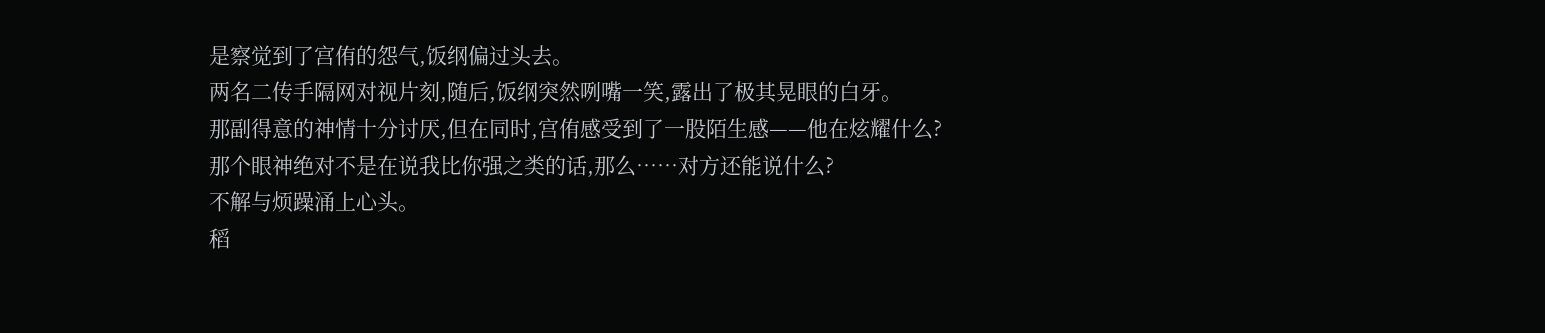是察觉到了宫侑的怨气,饭纲偏过头去。
两名二传手隔网对视片刻,随后,饭纲突然咧嘴一笑,露出了极其晃眼的白牙。
那副得意的神情十分讨厌,但在同时,宫侑感受到了一股陌生感——他在炫耀什么?
那个眼神绝对不是在说我比你强之类的话,那么……对方还能说什么?
不解与烦躁涌上心头。
稻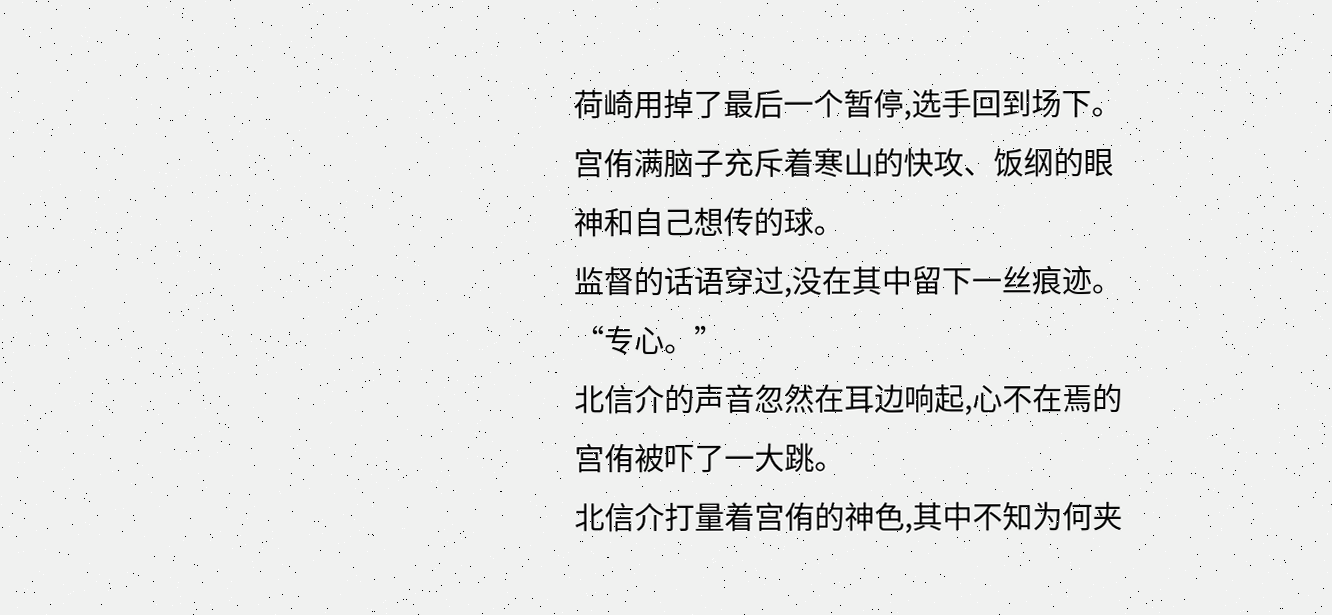荷崎用掉了最后一个暂停,选手回到场下。
宫侑满脑子充斥着寒山的快攻、饭纲的眼神和自己想传的球。
监督的话语穿过,没在其中留下一丝痕迹。
“专心。”
北信介的声音忽然在耳边响起,心不在焉的宫侑被吓了一大跳。
北信介打量着宫侑的神色,其中不知为何夹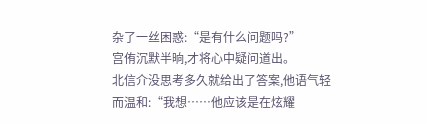杂了一丝困惑:“是有什么问题吗?”
宫侑沉默半晌,才将心中疑问道出。
北信介没思考多久就给出了答案,他语气轻而温和:“我想……他应该是在炫耀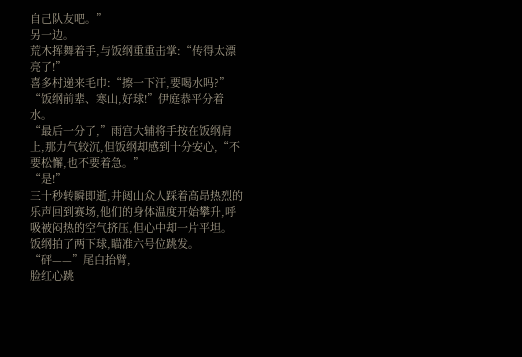自己队友吧。”
另一边。
荒木挥舞着手,与饭纲重重击掌:“传得太漂亮了!”
喜多村递来毛巾:“擦一下汗,要喝水吗?”
“饭纲前辈、寒山,好球!”伊庭恭平分着水。
“最后一分了,”雨宫大辅将手按在饭纲肩上,那力气较沉,但饭纲却感到十分安心,“不要松懈,也不要着急。”
“是!”
三十秒转瞬即逝,井闼山众人踩着高昂热烈的乐声回到赛场,他们的身体温度开始攀升,呼吸被闷热的空气挤压,但心中却一片平坦。
饭纲拍了两下球,瞄准六号位跳发。
“砰——”尾白抬臂,
脸红心跳